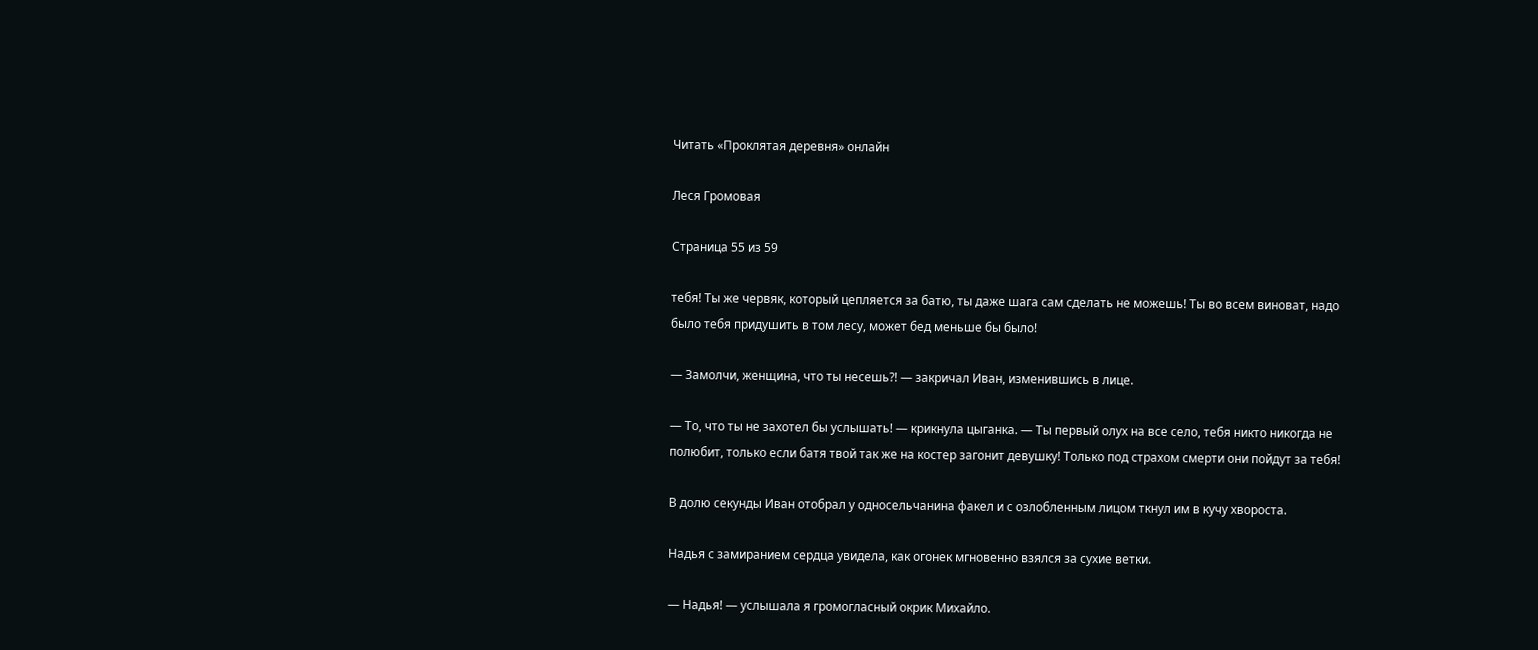Читать «Проклятая деревня» онлайн

Леся Громовая

Страница 55 из 59

тебя! Ты же червяк, который цепляется за батю, ты даже шага сам сделать не можешь! Ты во всем виноват, надо было тебя придушить в том лесу, может бед меньше бы было!

— Замолчи, женщина, что ты несешь⁈ — закричал Иван, изменившись в лице.

— То, что ты не захотел бы услышать! — крикнула цыганка. — Ты первый олух на все село, тебя никто никогда не полюбит, только если батя твой так же на костер загонит девушку! Только под страхом смерти они пойдут за тебя!

В долю секунды Иван отобрал у односельчанина факел и с озлобленным лицом ткнул им в кучу хвороста.

Надья с замиранием сердца увидела, как огонек мгновенно взялся за сухие ветки.

— Надья! — услышала я громогласный окрик Михайло.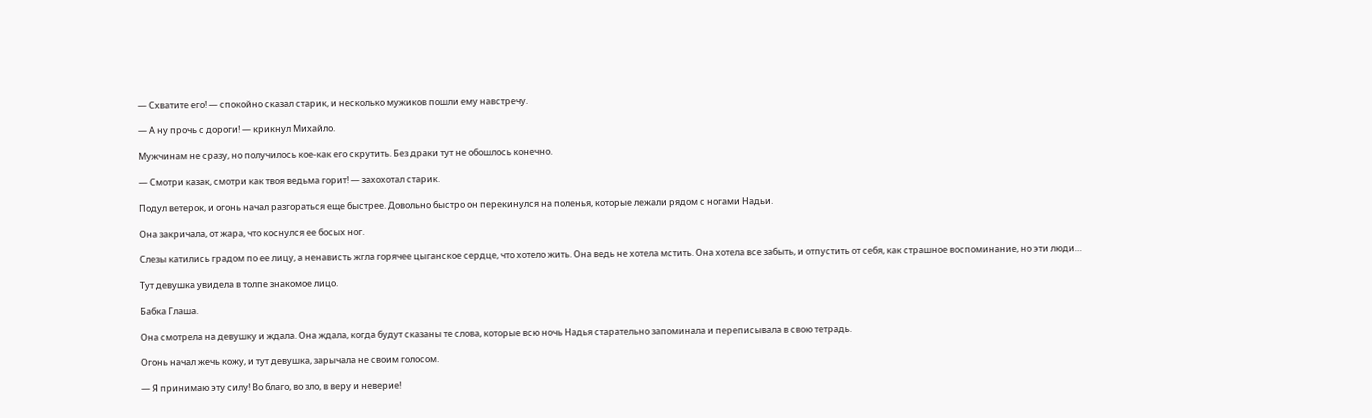— Схватите его! — спокойно сказал старик, и несколько мужиков пошли ему навстречу.

— А ну прочь с дороги! — крикнул Михайло.

Мужчинам не сразу, но получилось кое-как его скрутить. Без драки тут не обошлось конечно.

— Смотри казак, смотри как твоя ведьма горит! — захохотал старик.

Подул ветерок, и огонь начал разгораться еще быстрее. Довольно быстро он перекинулся на поленья, которые лежали рядом с ногами Надьи.

Она закричала, от жара, что коснулся ее босых ног.

Слезы катились градом по ее лицу, а ненависть жгла горячее цыганское сердце, что хотело жить. Она ведь не хотела мстить. Она хотела все забыть, и отпустить от себя, как страшное воспоминание, но эти люди…

Тут девушка увидела в толпе знакомое лицо.

Бабка Глаша.

Она смотрела на девушку и ждала. Она ждала, когда будут сказаны те слова, которые всю ночь Надья старательно запоминала и переписывала в свою тетрадь.

Огонь начал жечь кожу, и тут девушка, зарычала не своим голосом.

— Я принимаю эту силу! Во благо, во зло, в веру и неверие!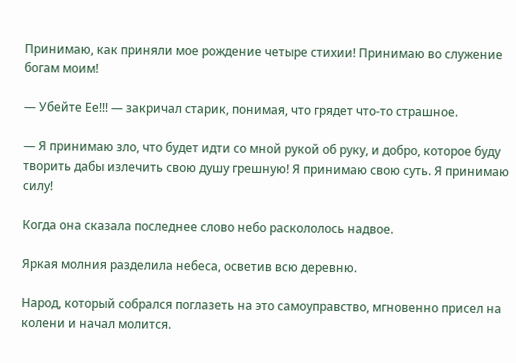Принимаю, как приняли мое рождение четыре стихии! Принимаю во служение богам моим!

— Убейте Ее!!! — закричал старик, понимая, что грядет что-то страшное.

— Я принимаю зло, что будет идти со мной рукой об руку, и добро, которое буду творить дабы излечить свою душу грешную! Я принимаю свою суть. Я принимаю силу!

Когда она сказала последнее слово небо раскололось надвое.

Яркая молния разделила небеса, осветив всю деревню.

Народ, который собрался поглазеть на это самоуправство, мгновенно присел на колени и начал молится.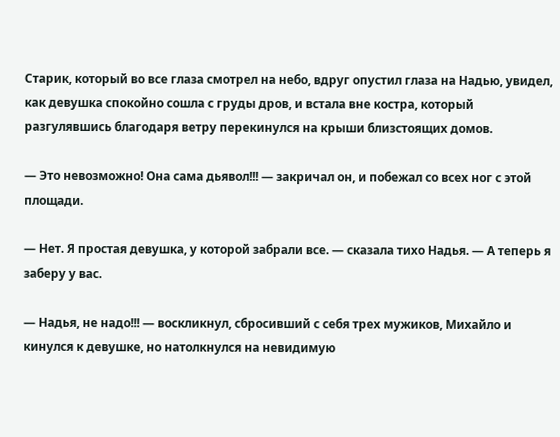Старик, который во все глаза смотрел на небо, вдруг опустил глаза на Надью, увидел, как девушка спокойно сошла с груды дров, и встала вне костра, который разгулявшись благодаря ветру перекинулся на крыши близстоящих домов.

— Это невозможно! Она сама дьявол!!! — закричал он, и побежал со всех ног с этой площади.

— Нет. Я простая девушка, у которой забрали все. — сказала тихо Надья. — А теперь я заберу у вас.

— Надья, не надо!!! — воскликнул, сбросивший с себя трех мужиков, Михайло и кинулся к девушке, но натолкнулся на невидимую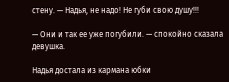стену. — Надья, не надо! Не губи свою душу!!!

— Они и так ее уже погубили. — спокойно сказала девушка.

Надья достала из кармана юбки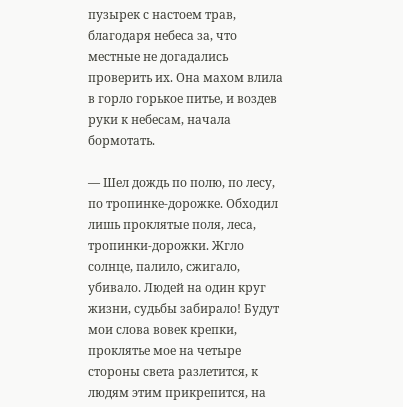пузырек с настоем трав, благодаря небеса за, что местные не догадались проверить их. Она махом влила в горло горькое питье, и воздев руки к небесам, начала бормотать.

— Шел дождь по полю, по лесу, по тропинке-дорожке. Обходил лишь проклятые поля, леса, тропинки-дорожки. Жгло солнце, палило, сжигало, убивало. Людей на один круг жизни, судьбы забирало! Будут мои слова вовек крепки, проклятье мое на четыре стороны света разлетится, к людям этим прикрепится, на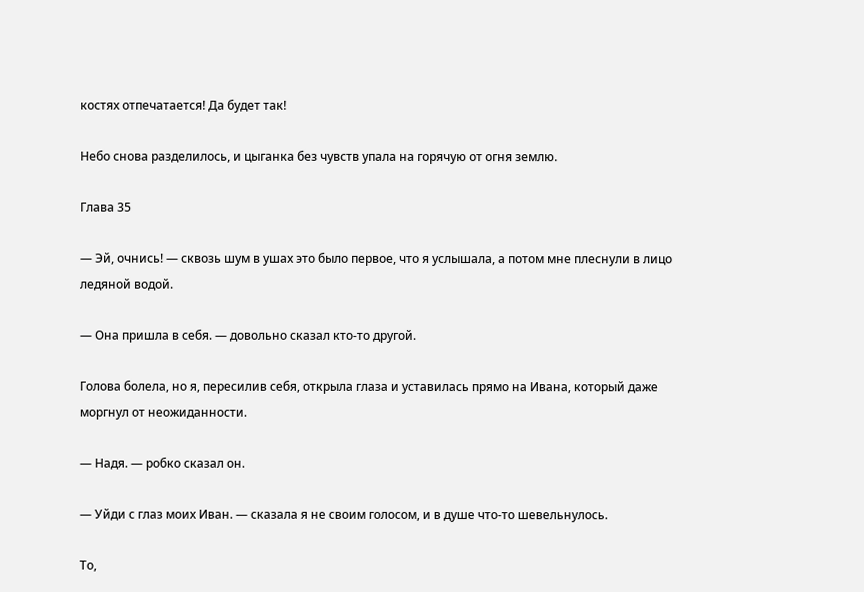костях отпечатается! Да будет так!

Небо снова разделилось, и цыганка без чувств упала на горячую от огня землю.

Глава 35

— Эй, очнись! — сквозь шум в ушах это было первое, что я услышала, а потом мне плеснули в лицо ледяной водой.

— Она пришла в себя. — довольно сказал кто-то другой.

Голова болела, но я, пересилив себя, открыла глаза и уставилась прямо на Ивана, который даже моргнул от неожиданности.

— Надя. — робко сказал он.

— Уйди с глаз моих Иван. — сказала я не своим голосом, и в душе что-то шевельнулось.

То,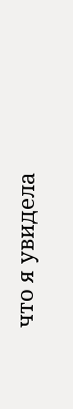что я увидела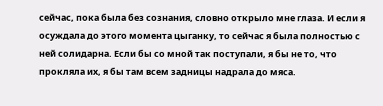сейчас, пока была без сознания, словно открыло мне глаза. И если я осуждала до этого момента цыганку, то сейчас я была полностью с ней солидарна. Если бы со мной так поступали, я бы не то, что прокляла их, я бы там всем задницы надрала до мяса.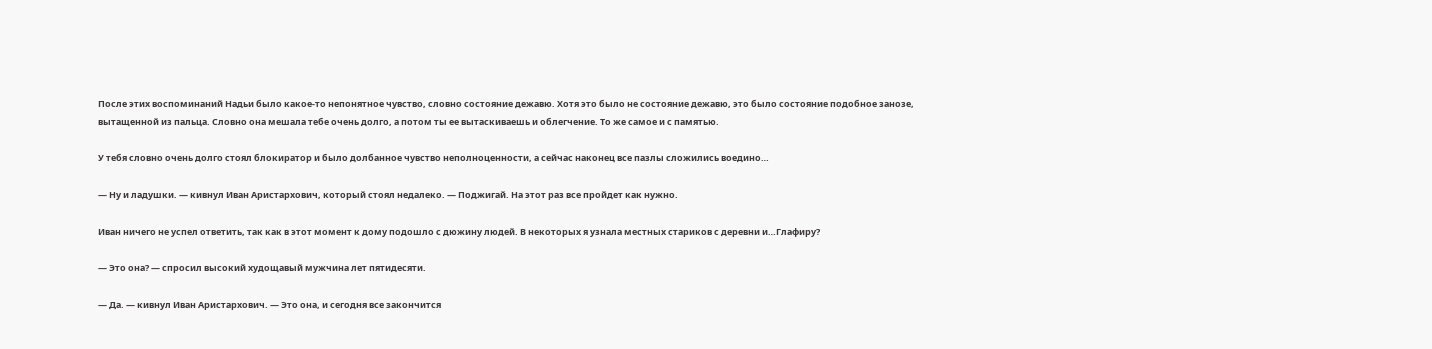После этих воспоминаний Надьи было какое-то непонятное чувство, словно состояние дежавю. Хотя это было не состояние дежавю, это было состояние подобное занозе, вытащенной из пальца. Словно она мешала тебе очень долго, а потом ты ее вытаскиваешь и облегчение. То же самое и с памятью.

У тебя словно очень долго стоял блокиратор и было долбанное чувство неполноценности, а сейчас наконец все пазлы сложились воедино…

— Ну и ладушки. — кивнул Иван Аристархович, который стоял недалеко. — Поджигай. На этот раз все пройдет как нужно.

Иван ничего не успел ответить, так как в этот момент к дому подошло с дюжину людей. В некоторых я узнала местных стариков с деревни и…Глафиру?

— Это она? — спросил высокий худощавый мужчина лет пятидесяти.

— Да. — кивнул Иван Аристархович. — Это она, и сегодня все закончится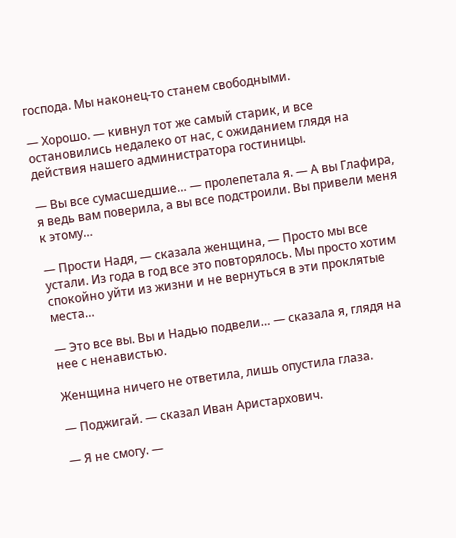господа. Мы наконец-то станем свободными.

— Хорошо. — кивнул тот же самый старик, и все остановились недалеко от нас, с ожиданием глядя на действия нашего администратора гостиницы.

— Вы все сумасшедшие… — пролепетала я. — А вы Глафира, я ведь вам поверила, а вы все подстроили. Вы привели меня к этому…

— Прости Надя, — сказала женщина, — Просто мы все устали. Из года в год все это повторялось. Мы просто хотим спокойно уйти из жизни и не вернуться в эти проклятые места…

— Это все вы. Вы и Надью подвели… — сказала я, глядя на нее с ненавистью.

Женщина ничего не ответила, лишь опустила глаза.

— Поджигай. — сказал Иван Аристархович.

— Я не смогу. —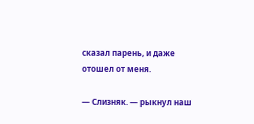сказал парень, и даже отошел от меня.

— Слизняк. — рыкнул наш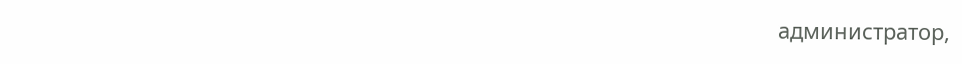администратор,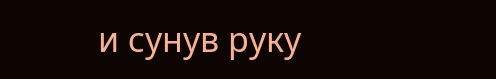и сунув руку